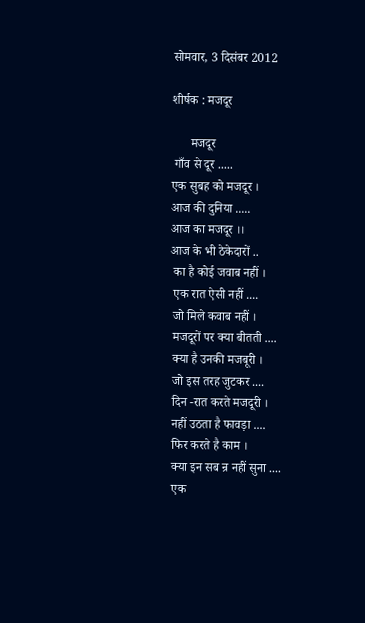सोमवार, 3 दिसंबर 2012

शीर्षक : मजदूर

      मजदूर
 गाँव से दूर .....
एक सुबह को मजदूर ।
आज की दुनिया .....
आज का मजदूर ।।
आज के भी ठेकेदारों ..
 का है कोई जवाब नहीं ।
 एक रात ऐसी नहीं ....
 जो मिले कवाब नहीं ।
 मजदूरों पर क्या बीतती ....
 क्या है उनकी मजबूरी ।
 जो इस तरह जुटकर ....
 दिन -रात करते मजदूरी ।
 नहीं उठता है फावड़ा ....
 फिर करते है काम ।
 क्या इन सब न्र नहीं सुना ....
 एक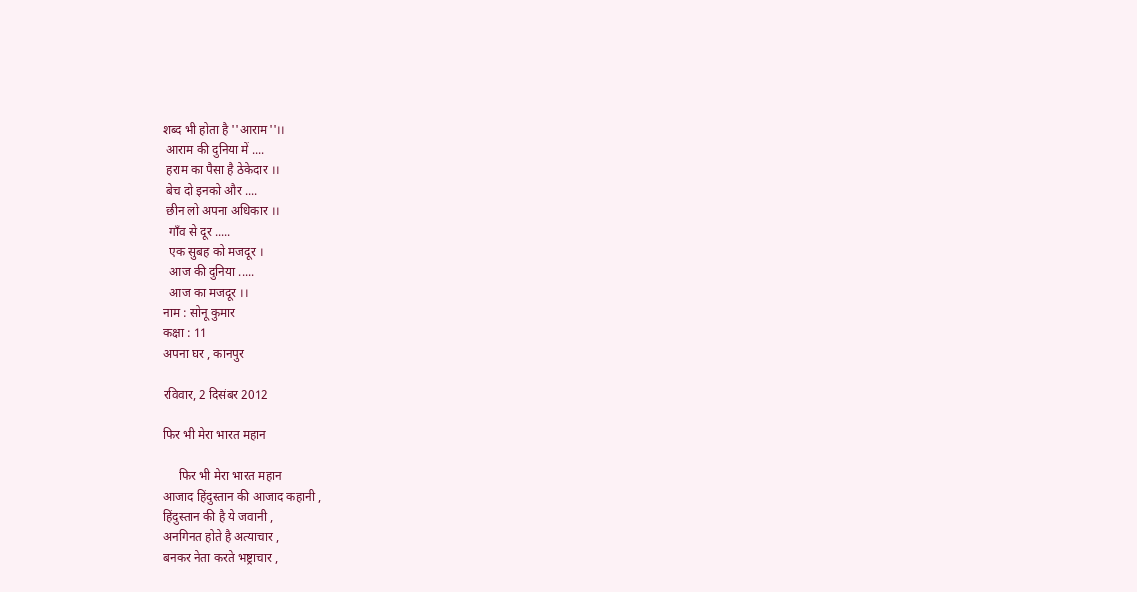शब्द भी होता है ''आराम''।।
 आराम की दुनिया में ....
 हराम का पैसा है ठेकेदार ।।
 बेच दो इनको और ....
 छीन लो अपना अधिकार ।।
  गाँव से दूर .....
  एक सुबह को मजदूर ।
  आज की दुनिया .....
  आज का मजदूर ।।
नाम : सोनू कुमार
कक्षा : 11
अपना घर , कानपुर

रविवार, 2 दिसंबर 2012

फिर भी मेरा भारत महान

     फिर भी मेरा भारत महान
आजाद हिंदुस्तान की आजाद कहानी ,
हिंदुस्तान की है ये जवानी ,
अनगिनत होते है अत्याचार ,
बनकर नेता करते भष्ट्राचार ,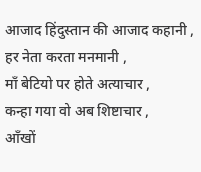आजाद हिंदुस्तान की आजाद कहानी ,
हर नेता करता मनमानी ,
माँ बेटियो पर होते अत्याचार ,
कन्हा गया वो अब शिष्टाचार ,
आँखों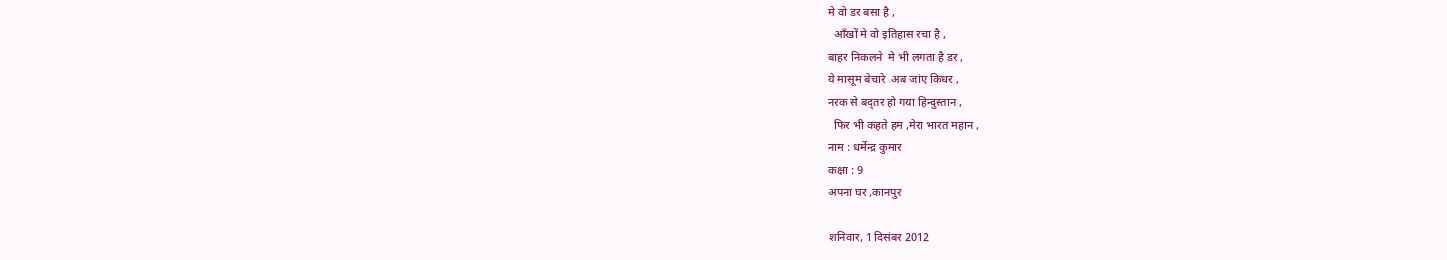मे वो डर बसा है ,
  आँखों मे वो इतिहास रचा है ,
बाहर निकलने  मे भी लगता है डर ,
ये मासूम बेचारे  अब जांए किधर ,
नरक से बद्तर हो गया हिन्दुस्तान ,
  फिर भी कहते हम ,मेरा भारत महान ,
नाम : धर्मेन्द्र कुमार
कक्षा : 9
अपना घर ,कानपुर

शनिवार, 1 दिसंबर 2012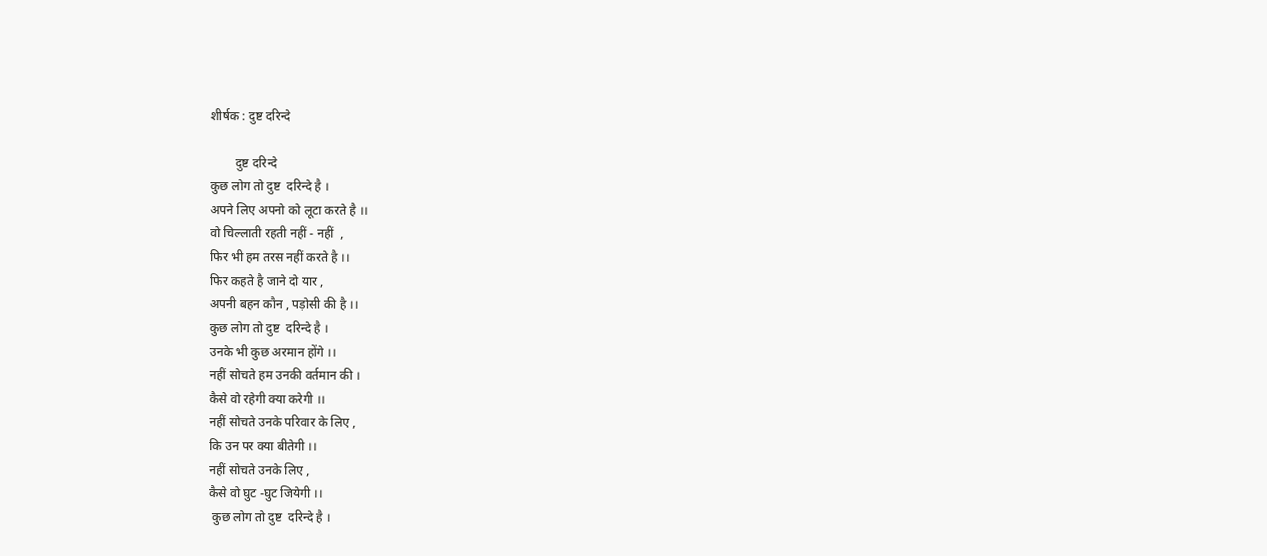शीर्षक : दुष्ट दरिन्दे

        दुष्ट दरिन्दे
कुछ लोग तो दुष्ट  दरिन्दे है ।
अपने लिए अपनो को लूटा करते है ।।
वो चिल्लाती रहती नहीं - नहीं  ,
फिर भी हम तरस नहीं करते है ।।
फिर कहते है जाने दो यार ,
अपनी बहन कौन , पड़ोसी की है ।।
कुछ लोग तो दुष्ट  दरिन्दे है ।
उनके भी कुछ अरमान होंगे ।।
नहीं सोचते हम उनकी वर्तमान की ।
कैसे वो रहेगी क्या करेगी ।।
नहीं सोचते उनके परिवार के लिए ,
कि उन पर क्या बीतेगी ।।
नहीं सोचते उनके लिए ,
कैसे वो घुट -घुट जियेगी ।।
 कुछ लोग तो दुष्ट  दरिन्दे है ।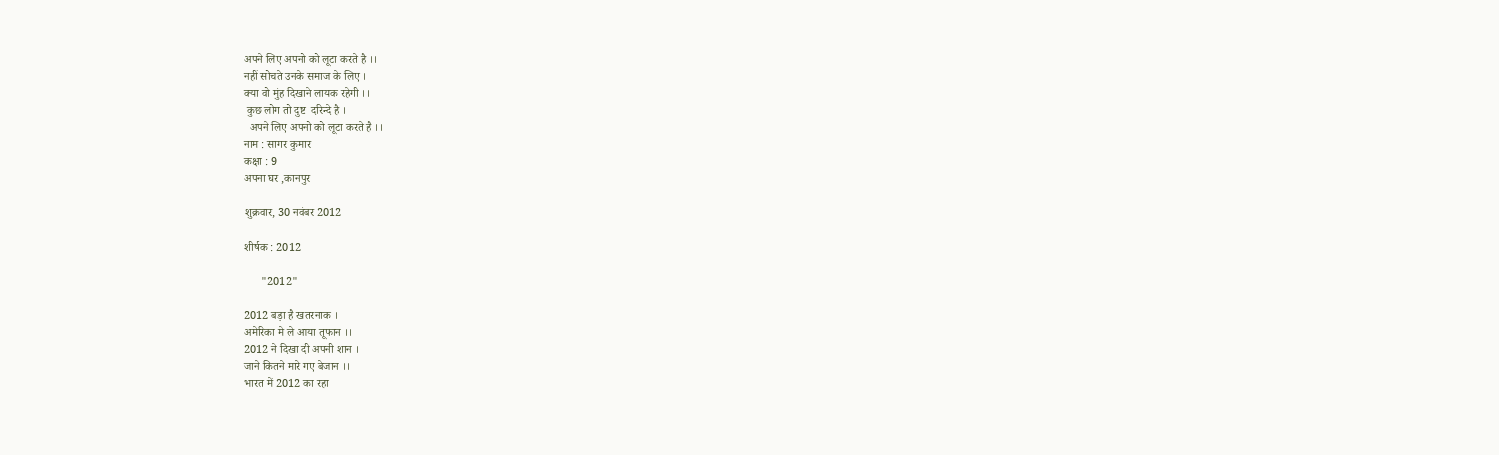अपने लिए अपनो को लूटा करते है ।।
नहीं सोचते उनके समाज के लिए ।
क्या वो मुंह दिखाने लायक रहेगी ।।
 कुछ लोग तो दुष्ट  दरिन्दे है ।
  अपने लिए अपनो को लूटा करते है ।।
नाम : सागर कुमार
कक्षा : 9
अपना घर ,कानपुर

शुक्रवार, 30 नवंबर 2012

शीर्षक : 2012

      "2012"

2012 बड़ा है खतरनाक ।
अमेरिका मे ले आया तूफान ।।
2012 ने दिखा दी अपनी शान ।
जाने कितने मारे गए बेजान ।।
भारत में 2012 का रहा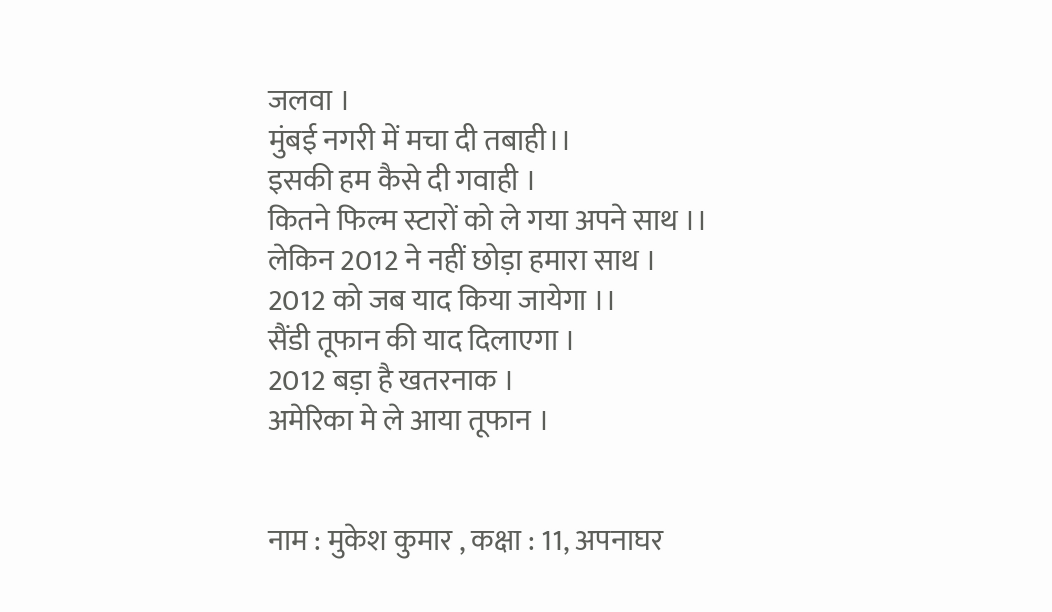जलवा ।
मुंबई नगरी में मचा दी तबाही।।
इसकी हम कैसे दी गवाही ।
कितने फिल्म स्टारों को ले गया अपने साथ ।।
लेकिन 2012 ने नहीं छोड़ा हमारा साथ ।
2012 को जब याद किया जायेगा ।।
सैंडी तूफान की याद दिलाएगा ।
2012 बड़ा है खतरनाक ।
अमेरिका मे ले आया तूफान ।


नाम : मुकेश कुमार , कक्षा : 11, अपनाघर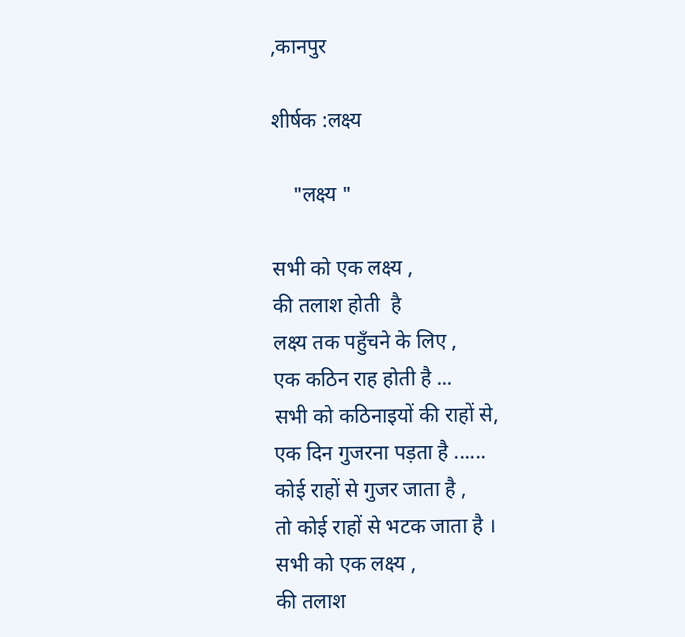,कानपुर

शीर्षक :लक्ष्य

    "लक्ष्य "

सभी को एक लक्ष्य ,
की तलाश होती  है
लक्ष्य तक पहुँचने के लिए ,
एक कठिन राह होती है ...
सभी को कठिनाइयों की राहों से,
एक दिन गुजरना पड़ता है ......
कोई राहों से गुजर जाता है ,
तो कोई राहों से भटक जाता है ।
सभी को एक लक्ष्य ,
की तलाश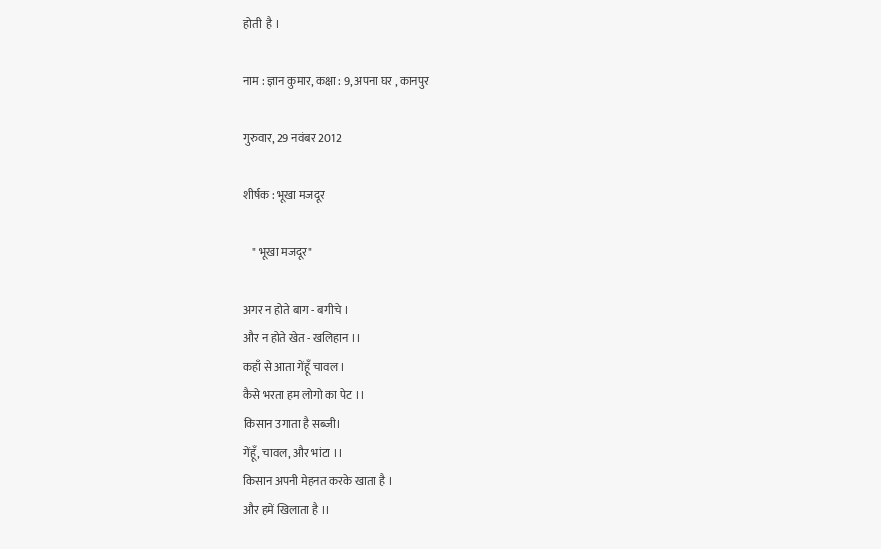होती  है ।

नाम : ज्ञान कुमार, कक्षा : 9, अपना घर , कानपुर

गुरुवार, 29 नवंबर 2012

शीर्षक : भूखा मजदूर

    " भूखा मजदूर"

अगर न होते बाग - बगीचे ।
और न होते खेत - खलिहान ।।
कहाँ से आता गेंहूँ चावल ।
कैसे भरता हम लोगो का पेट ।।
किसान उगाता है सब्जी।
गेंहूँ, चावल, और भांटा ।।
किसान अपनी मेहनत करके खाता है ।
और हमें खिलाता है ।।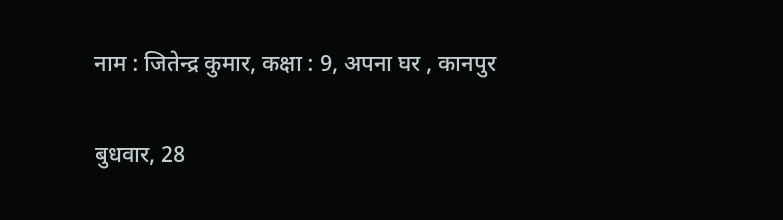नाम : जितेन्द्र कुमार, कक्षा : 9, अपना घर , कानपुर

बुधवार, 28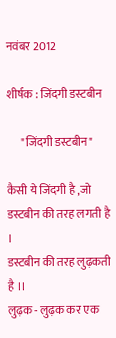नवंबर 2012

शीर्षक : जिंदगी डस्टबीन

      "जिंदगी डस्टबीन"

कैसी ये जिंदगी है ,जो  डस्टबीन की तरह लगती है ।
डस्टबीन की तरह लुढ़कती है ।।
लुढ़क - लुढ़क कर एक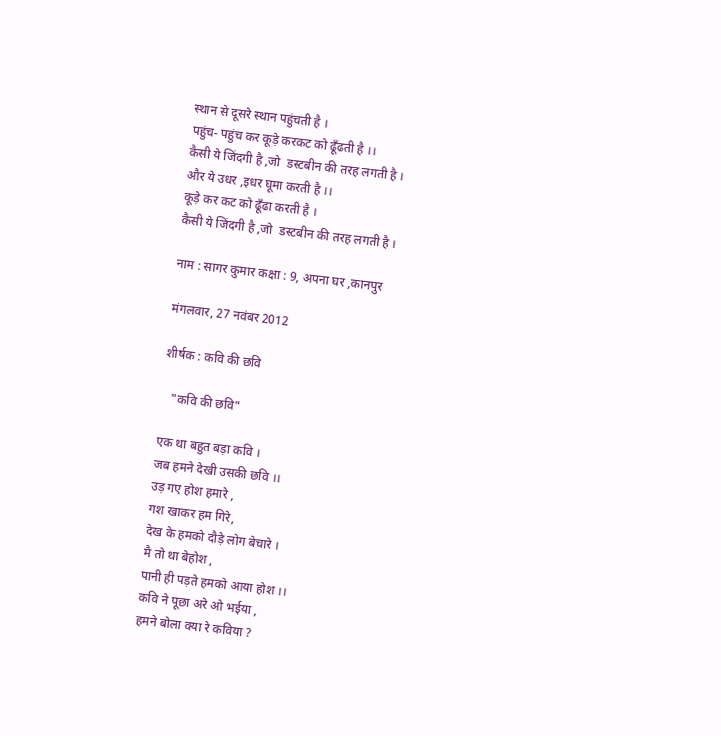स्थान से दूसरे स्थान पहुंचती है ।
पहुंच- पहुंच कर कूड़े करकट को ढूँढती है ।।
कैसी ये जिंदगी है ,जो  डस्टबीन की तरह लगती है ।
और ये उधर ,इधर घूमा करती है ।।
कूड़े कर कट को ढूँढा करती है ।
कैसी ये जिंदगी है ,जो  डस्टबीन की तरह लगती है ।

नाम : सागर कुमार कक्षा : 9, अपना घर ,कानपुर

मंगलवार, 27 नवंबर 2012

शीर्षक : कवि की छवि

   "कवि की छवि"

एक था बहुत बड़ा कवि ।
जब हमने देखी उसकी छवि ।।
उड़ गए होश हमारे ,
गश खाकर हम गिरे,
देख के हमको दौड़े लोग बेचारे ।
मै तो था बेहोश ,
पानी ही पड़ते हमको आया होश ।।
कवि ने पूछा अरे ओ भईया ,
हमने बोला क्या रे कविया ?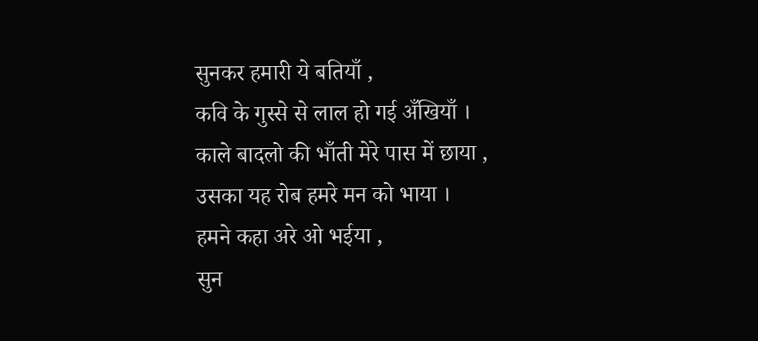सुनकर हमारी ये बतियाँ ,
कवि के गुस्से से लाल हो गई अँखियाँ ।
काले बादलो की भाँती मेरे पास में छाया ,
उसका यह रोब हमरे मन को भाया ।
हमने कहा अरे ओ भईया ,
सुन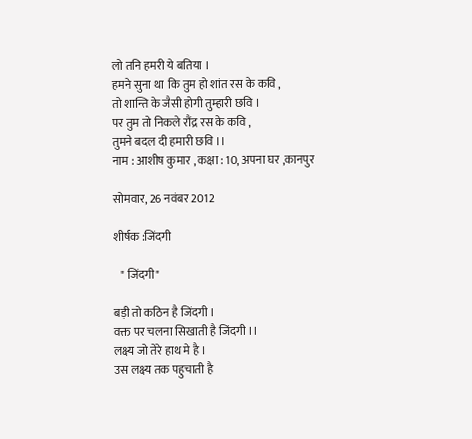लो तनि हमरी ये बतिया ।
हमने सुना था  कि तुम हो शांत रस के कवि ,
तो शान्ति के जैसी होगी तुम्हारी छवि ।
पर तुम तो निकले रौंद्र रस के कवि ,
तुमने बदल दी हमारी छवि ।।
नाम : आशीष कुमार , कक्षा : 10, अपना घर ,कानपुर

सोमवार, 26 नवंबर 2012

शीर्षक :जिंदगी

   " जिंदगी"

बड़ी तो कठिन है जिंदगी ।
वक्त पर चलना सिखाती है जिंदगी ।।
लक्ष्य जो तेरे हाथ मे है ।
उस लक्ष्य तक पहुचाती है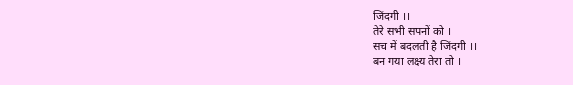जिंदगी ।।
तेरे सभी सपनों को ।
सच में बदलती है जिंदगी ।।
बन गया लक्ष्य तेरा तो ।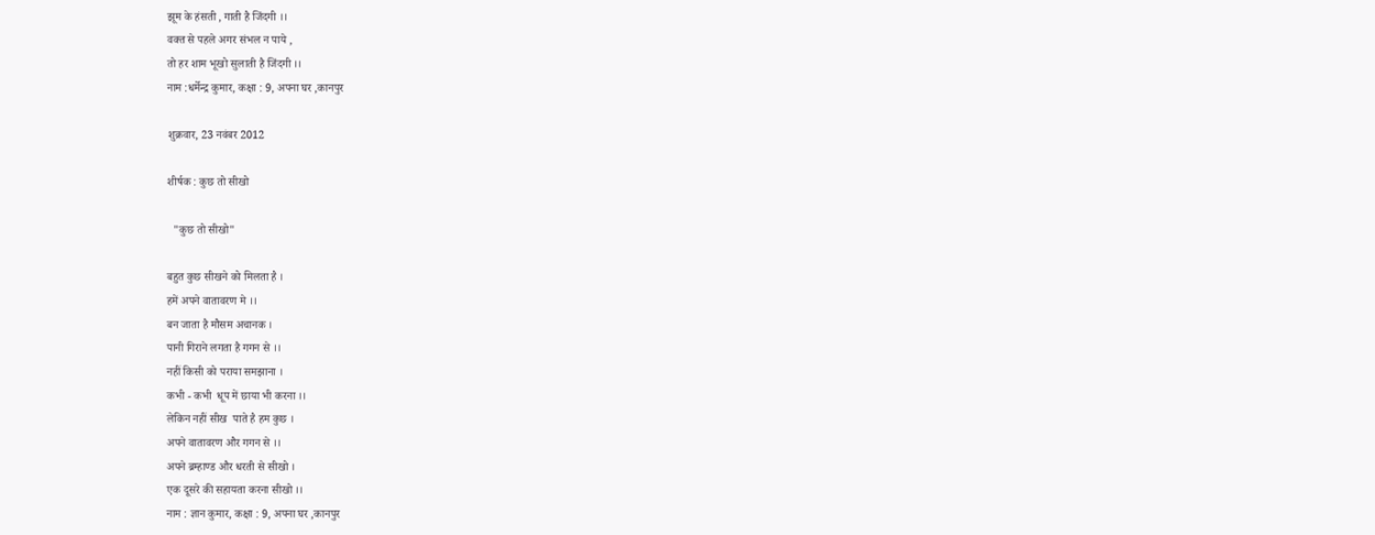झूम के हंसती , गाती है जिंदगी ।।
वक्त से पहले अगर संभल न पाये ,
तो हर शाम भूखो सुलाती है जिंदगी ।।
नाम :धर्मेन्द्र कुमार, कक्षा : 9, अपना घर ,कानपुर

शुक्रवार, 23 नवंबर 2012

शीर्षक : कुछ तो सीखो

  "कुछ तो सीखो"

बहुत कुछ सीखने को मिलता है ।
हमें अपने वातावरण मे ।।
बन जाता है मौसम अचानक ।
पानी गिराने लगता है गगन से ।।
नहीं किसी को पराया समझाना ।
कभी - कभी  धूप में छाया भी करना ।।
लेकिन नहीं सीख  पाते है हम कुछ ।
अपने वातावरण और गगन से ।।
अपने ब्रम्हाण्ड और धरती से सीखो ।
एक दूसरे की सहायता करना सीखो ।।
नाम : ज्ञान कुमार, कक्षा : 9, अपना घर ,कानपुर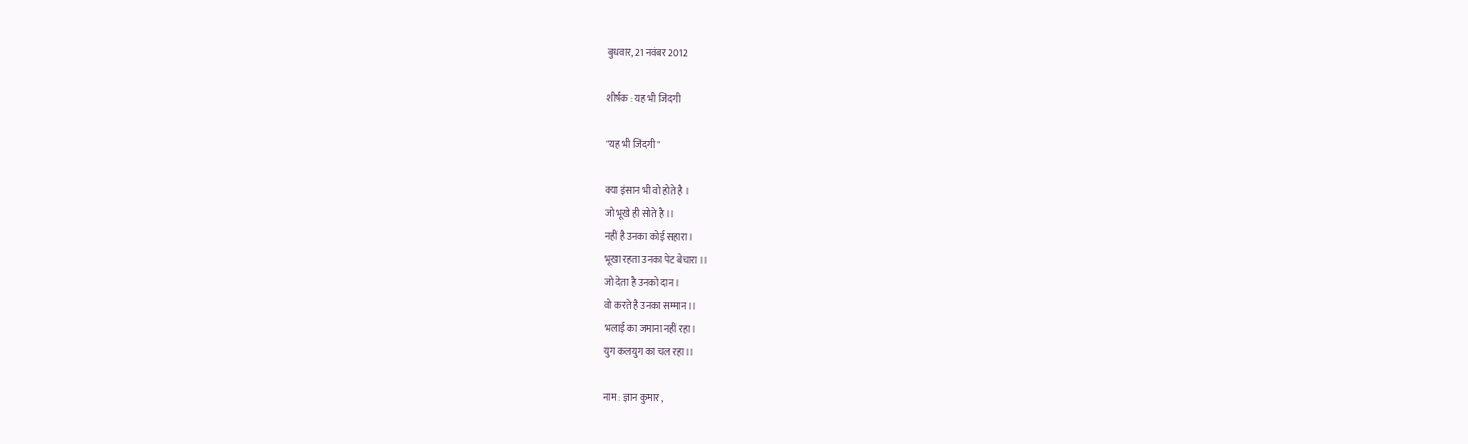बुधवार, 21 नवंबर 2012

शीर्षक : यह भी जिंदगी

"यह भी जिंदगी"

क्या इंसान भी वो होते है ।
जो भूखे ही सोते है ।।
नहीं है उनका कोई सहारा ।
भूखा रहता उनका पेट बेचारा ।।
जो देता है उनको दान ।
वो करते है उनका सम्मान ।।
भलाई का जमाना नहीं रहा।
युग कलयुग का चल रहा।।

नाम : ज्ञान कुमार ,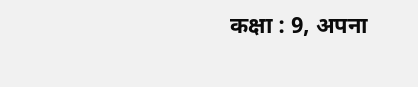कक्षा : 9, अपना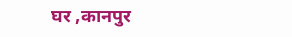घर ,कानपुर